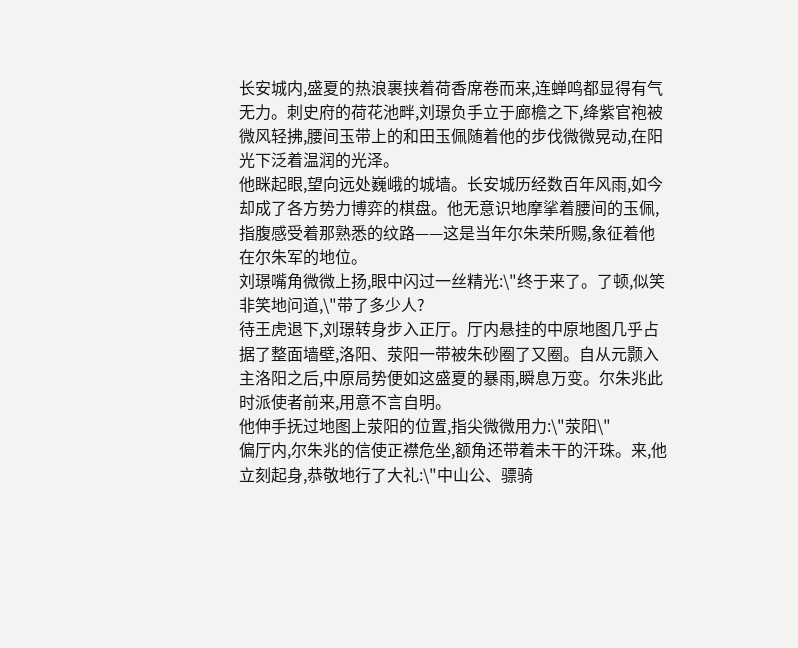长安城内,盛夏的热浪裹挟着荷香席卷而来,连蝉鸣都显得有气无力。刺史府的荷花池畔,刘璟负手立于廊檐之下,绛紫官袍被微风轻拂,腰间玉带上的和田玉佩随着他的步伐微微晃动,在阳光下泛着温润的光泽。
他眯起眼,望向远处巍峨的城墙。长安城历经数百年风雨,如今却成了各方势力博弈的棋盘。他无意识地摩挲着腰间的玉佩,指腹感受着那熟悉的纹路——这是当年尔朱荣所赐,象征着他在尔朱军的地位。
刘璟嘴角微微上扬,眼中闪过一丝精光:\"终于来了。了顿,似笑非笑地问道,\"带了多少人?
待王虎退下,刘璟转身步入正厅。厅内悬挂的中原地图几乎占据了整面墙壁,洛阳、荥阳一带被朱砂圈了又圈。自从元颢入主洛阳之后,中原局势便如这盛夏的暴雨,瞬息万变。尔朱兆此时派使者前来,用意不言自明。
他伸手抚过地图上荥阳的位置,指尖微微用力:\"荥阳\"
偏厅内,尔朱兆的信使正襟危坐,额角还带着未干的汗珠。来,他立刻起身,恭敬地行了大礼:\"中山公、骠骑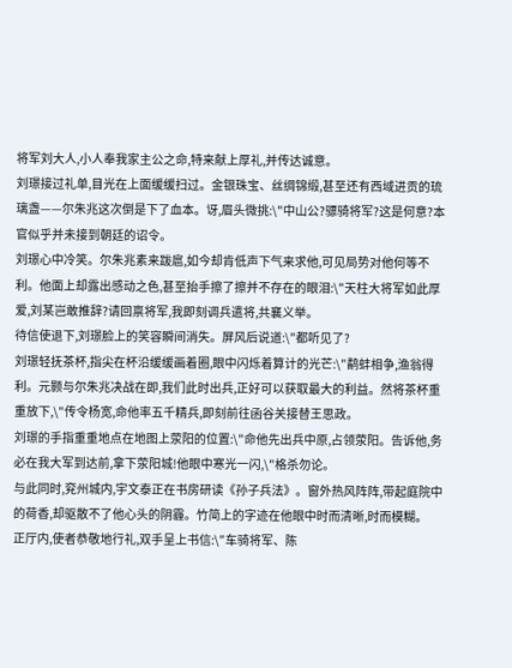将军刘大人,小人奉我家主公之命,特来献上厚礼,并传达诚意。
刘璟接过礼单,目光在上面缓缓扫过。金银珠宝、丝绸锦缎,甚至还有西域进贡的琉璃盏——尔朱兆这次倒是下了血本。讶,眉头微挑:\"中山公?骠骑将军?这是何意?本官似乎并未接到朝廷的诏令。
刘璟心中冷笑。尔朱兆素来跋扈,如今却肯低声下气来求他,可见局势对他何等不利。他面上却露出感动之色,甚至抬手擦了擦并不存在的眼泪:\"天柱大将军如此厚爱,刘某岂敢推辞?请回禀将军,我即刻调兵遣将,共襄义举。
待信使退下,刘璟脸上的笑容瞬间消失。屏风后说道:\"都听见了?
刘璟轻抚茶杯,指尖在杯沿缓缓画着圈,眼中闪烁着算计的光芒:\"鹬蚌相争,渔翁得利。元颢与尔朱兆决战在即,我们此时出兵,正好可以获取最大的利益。然将茶杯重重放下,\"传令杨宽,命他率五千精兵,即刻前往函谷关接替王思政。
刘璟的手指重重地点在地图上荥阳的位置:\"命他先出兵中原,占领荥阳。告诉他,务必在我大军到达前,拿下荥阳城!他眼中寒光一闪,\"格杀勿论。
与此同时,兖州城内,宇文泰正在书房研读《孙子兵法》。窗外热风阵阵,带起庭院中的荷香,却驱散不了他心头的阴霾。竹简上的字迹在他眼中时而清晰,时而模糊。
正厅内,使者恭敬地行礼,双手呈上书信:\"车骑将军、陈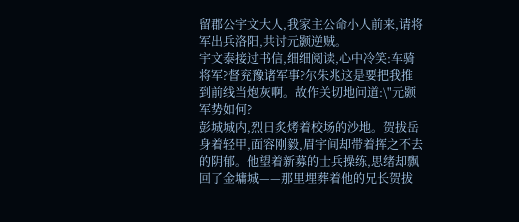留郡公宇文大人,我家主公命小人前来,请将军出兵洛阳,共讨元颢逆贼。
宇文泰接过书信,细细阅读,心中冷笑:车骑将军?督兖豫诸军事?尔朱兆这是要把我推到前线当炮灰啊。故作关切地问道:\"元颢军势如何?
彭城城内,烈日炙烤着校场的沙地。贺拔岳身着轻甲,面容刚毅,眉宇间却带着挥之不去的阴郁。他望着新募的士兵操练,思绪却飘回了金墉城——那里埋葬着他的兄长贺拔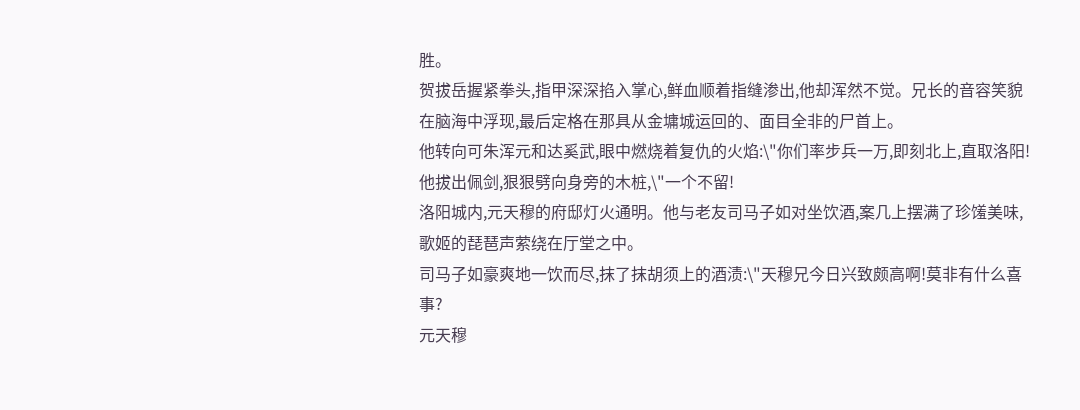胜。
贺拔岳握紧拳头,指甲深深掐入掌心,鲜血顺着指缝渗出,他却浑然不觉。兄长的音容笑貌在脑海中浮现,最后定格在那具从金墉城运回的、面目全非的尸首上。
他转向可朱浑元和达奚武,眼中燃烧着复仇的火焰:\"你们率步兵一万,即刻北上,直取洛阳!他拔出佩剑,狠狠劈向身旁的木桩,\"一个不留!
洛阳城内,元天穆的府邸灯火通明。他与老友司马子如对坐饮酒,案几上摆满了珍馐美味,歌姬的琵琶声萦绕在厅堂之中。
司马子如豪爽地一饮而尽,抹了抹胡须上的酒渍:\"天穆兄今日兴致颇高啊!莫非有什么喜事?
元天穆